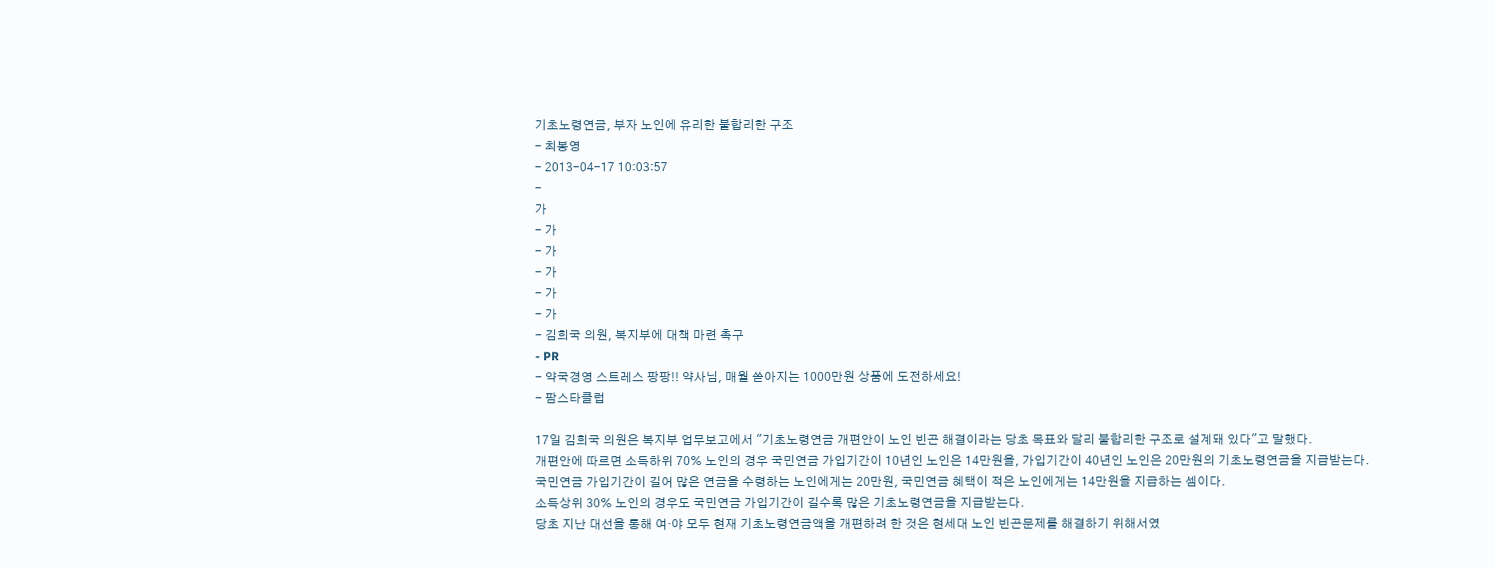기초노령연금, 부자 노인에 유리한 불합리한 구조
- 최봉영
- 2013-04-17 10:03:57
-
가
- 가
- 가
- 가
- 가
- 가
- 김희국 의원, 복지부에 대책 마련 촉구
- PR
- 약국경영 스트레스 팡팡!! 약사님, 매월 쏟아지는 1000만원 상품에 도전하세요!
- 팜스타클럽

17일 김희국 의원은 복지부 업무보고에서 "기초노령연금 개편안이 노인 빈곤 해결이라는 당초 목표와 달리 불합리한 구조로 설계돼 있다"고 말했다.
개편안에 따르면 소득하위 70% 노인의 경우 국민연금 가입기간이 10년인 노인은 14만원을, 가입기간이 40년인 노인은 20만원의 기초노령연금을 지급받는다.
국민연금 가입기간이 길어 많은 연금을 수령하는 노인에게는 20만원, 국민연금 혜택이 적은 노인에게는 14만원을 지급하는 셈이다.
소득상위 30% 노인의 경우도 국민연금 가입기간이 길수록 많은 기초노령연금을 지급받는다.
당초 지난 대선을 통해 여·야 모두 현재 기초노령연금액을 개편하려 한 것은 현세대 노인 빈곤문제를 해결하기 위해서였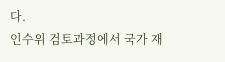다.
인수위 검토과정에서 국가 재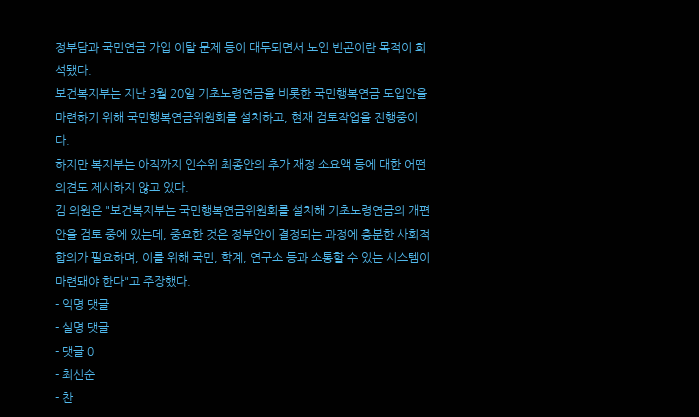정부담과 국민연금 가입 이탈 문제 등이 대두되면서 노인 빈곤이란 목적이 희석됐다.
보건복지부는 지난 3월 20일 기초노령연금을 비롯한 국민행복연금 도입안을 마련하기 위해 국민행복연금위원회를 설치하고, 현재 검토작업을 진행중이다.
하지만 복지부는 아직까지 인수위 최종안의 추가 재정 소요액 등에 대한 어떤 의견도 제시하지 않고 있다.
김 의원은 "보건복지부는 국민행복연금위원회를 설치해 기초노령연금의 개편안을 검토 중에 있는데, 중요한 것은 정부안이 결정되는 과정에 충분한 사회적 합의가 필요하며, 이를 위해 국민, 학계, 연구소 등과 소통할 수 있는 시스템이 마련돼야 한다"고 주장했다.
- 익명 댓글
- 실명 댓글
- 댓글 0
- 최신순
- 찬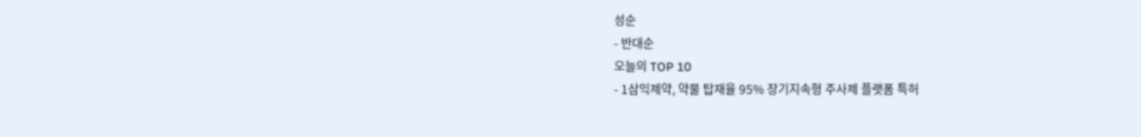성순
- 반대순
오늘의 TOP 10
- 1삼익제약, 약물 탑재율 95% 장기지속형 주사제 플랫폼 특허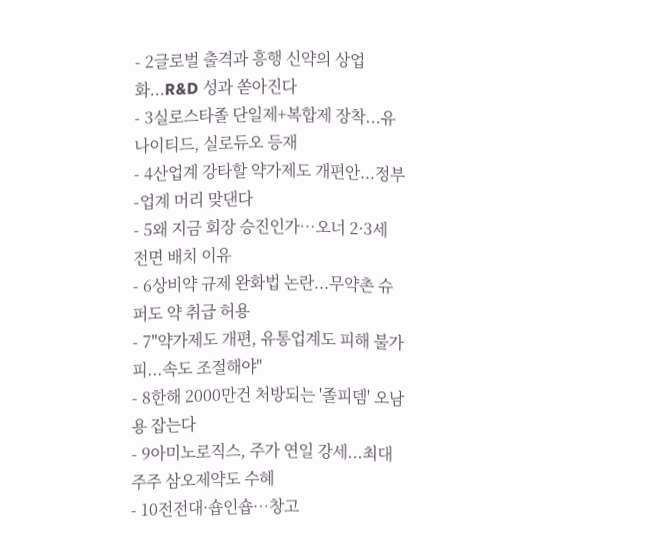- 2글로벌 출격과 흥행 신약의 상업화...R&D 성과 쏟아진다
- 3실로스타졸 단일제+복합제 장착...유나이티드, 실로듀오 등재
- 4산업계 강타할 약가제도 개편안...정부-업계 머리 맞댄다
- 5왜 지금 회장 승진인가…오너 2·3세 전면 배치 이유
- 6상비약 규제 완화법 논란...무약촌 슈퍼도 약 취급 허용
- 7"약가제도 개편, 유통업계도 피해 불가피...속도 조절해야"
- 8한해 2000만건 처방되는 '졸피뎀' 오남용 잡는다
- 9아미노로직스, 주가 연일 강세...최대주주 삼오제약도 수혜
- 10전전대·숍인숍…창고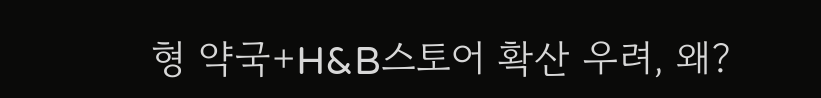형 약국+H&B스토어 확산 우려, 왜?